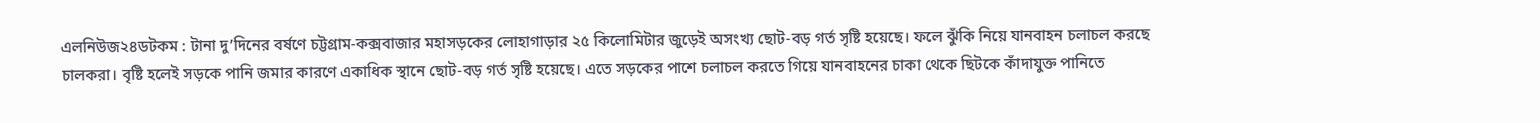এলনিউজ২৪ডটকম : টানা দু’দিনের বর্ষণে চট্টগ্রাম-কক্সবাজার মহাসড়কের লোহাগাড়ার ২৫ কিলোমিটার জুড়েই অসংখ্য ছোট-বড় গর্ত সৃষ্টি হয়েছে। ফলে ঝুঁকি নিয়ে যানবাহন চলাচল করছে চালকরা। বৃষ্টি হলেই সড়কে পানি জমার কারণে একাধিক স্থানে ছোট-বড় গর্ত সৃষ্টি হয়েছে। এতে সড়কের পাশে চলাচল করতে গিয়ে যানবাহনের চাকা থেকে ছিটকে কাঁদাযুক্ত পানিতে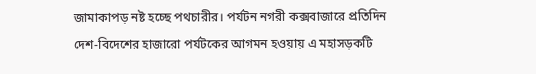জামাকাপড় নষ্ট হচ্ছে পথচারীর। পর্যটন নগরী কক্সবাজারে প্রতিদিন দেশ-বিদেশের হাজারো পর্যটকের আগমন হওয়ায় এ মহাসড়কটি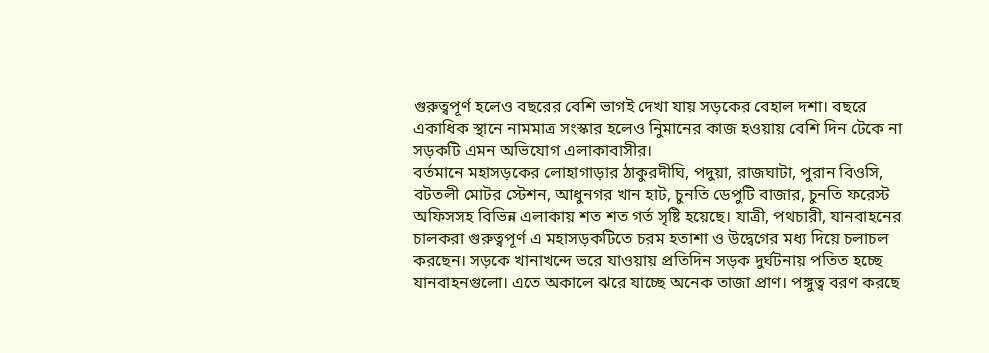গুরুত্বপূর্ণ হলেও বছরের বেশি ভাগই দেখা যায় সড়কের বেহাল দশা। বছরে একাধিক স্থানে নামমাত্র সংস্কার হলেও নিুমানের কাজ হওয়ায় বেশি দিন টেকে না সড়কটি এমন অভিযোগ এলাকাবাসীর।
বর্তমানে মহাসড়কের লোহাগাড়ার ঠাকুরদীঘি, পদুয়া, রাজঘাটা, পুরান বিওসি, বটতলী মোটর স্টেশন, আধুনগর খান হাট, চুনতি ডেপুটি বাজার, চুনতি ফরেস্ট অফিসসহ বিভিন্ন এলাকায় শত শত গর্ত সৃষ্টি হয়েছে। যাত্রী, পথচারী, যানবাহনের চালকরা গুরুত্বপূর্ণ এ মহাসড়কটিতে চরম হতাশা ও উদ্বেগের মধ্য দিয়ে চলাচল করছেন। সড়কে খানাখন্দে ভরে যাওয়ায় প্রতিদিন সড়ক দুর্ঘটনায় পতিত হচ্ছে যানবাহনগুলো। এতে অকালে ঝরে যাচ্ছে অনেক তাজা প্রাণ। পঙ্গুত্ব বরণ করছে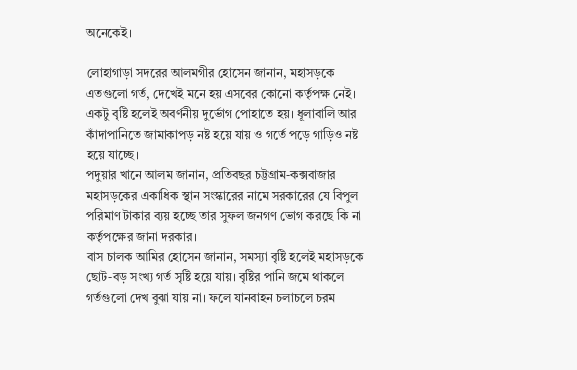অনেকেই।

লোহাগাড়া সদরের আলমগীর হোসেন জানান, মহাসড়কে এতগুলো গর্ত, দেখেই মনে হয় এসবের কোনো কর্তৃপক্ষ নেই। একটু বৃষ্টি হলেই অবর্ণনীয় দুর্ভোগ পোহাতে হয়। ধূলাবালি আর কাঁদাপানিতে জামাকাপড় নষ্ট হয়ে যায় ও গর্তে পড়ে গাড়িও নষ্ট হয়ে যাচ্ছে।
পদুয়ার খানে আলম জানান, প্রতিবছর চট্টগ্রাম-কক্সবাজার মহাসড়কের একাধিক স্থান সংস্কারের নামে সরকারের যে বিপুল পরিমাণ টাকার ব্যয় হচ্ছে তার সুফল জনগণ ভোগ করছে কি না কর্তৃপক্ষের জানা দরকার।
বাস চালক আমির হোসেন জানান, সমস্যা বৃষ্টি হলেই মহাসড়কে ছোট-বড় সংখ্য গর্ত সৃষ্টি হয়ে যায়। বৃষ্টির পানি জমে থাকলে গর্তগুলো দেখ বুঝা যায় না। ফলে যানবাহন চলাচলে চরম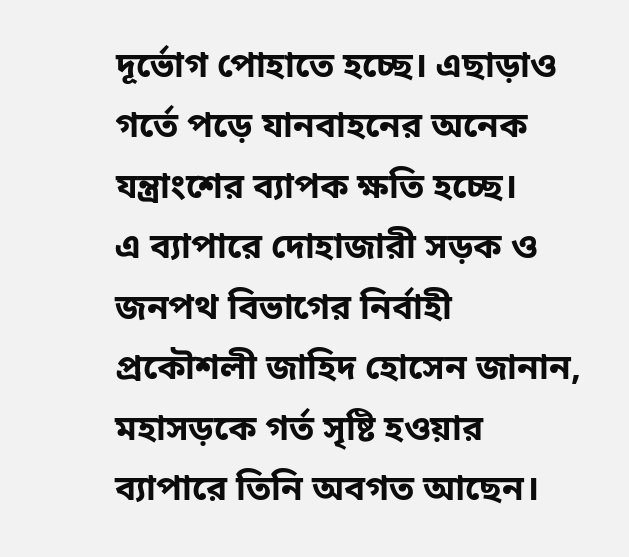দূর্ভোগ পোহাতে হচ্ছে। এছাড়াও গর্তে পড়ে যানবাহনের অনেক যন্ত্রাংশের ব্যাপক ক্ষতি হচ্ছে।
এ ব্যাপারে দোহাজারী সড়ক ও জনপথ বিভাগের নির্বাহী প্রকৌশলী জাহিদ হোসেন জানান, মহাসড়কে গর্ত সৃষ্টি হওয়ার ব্যাপারে তিনি অবগত আছেন।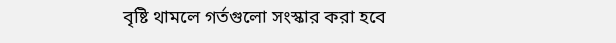বৃষ্টি থামলে গর্তগুলো সংস্কার করা হবে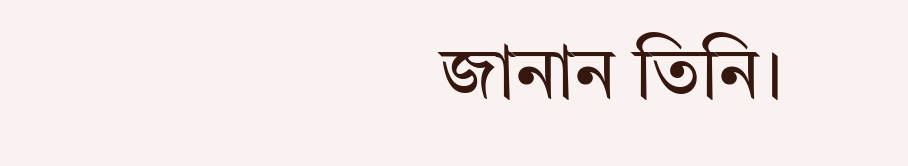জানান তিনি।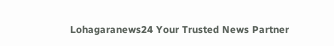Lohagaranews24 Your Trusted News Partner